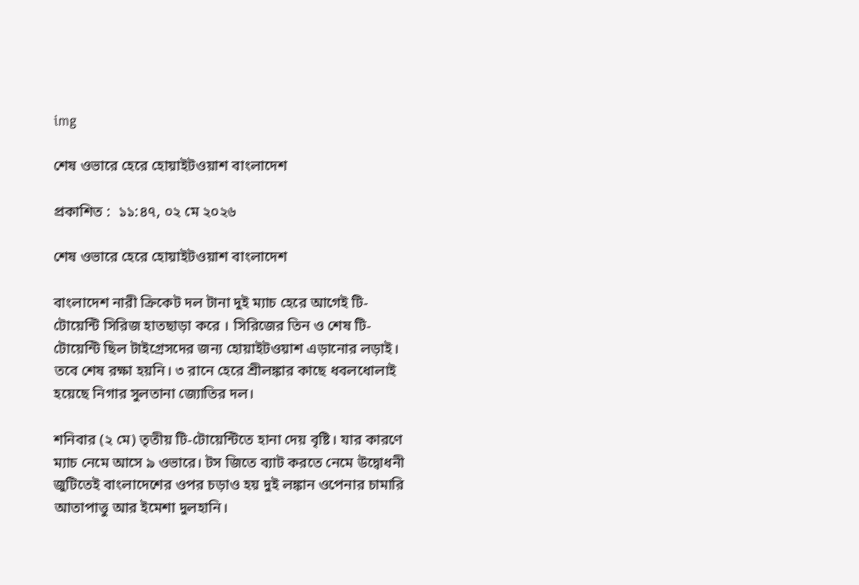img

শেষ ওভারে হেরে হোয়াইটওয়াশ বাংলাদেশ

প্রকাশিত :  ১১:৪৭, ০২ মে ২০২৬

শেষ ওভারে হেরে হোয়াইটওয়াশ বাংলাদেশ

বাংলাদেশ নারী ক্রিকেট দল টানা দুই ম্যাচ হেরে আগেই টি-টোয়েন্টি সিরিজ হাতছাড়া করে । সিরিজের তিন ও শেষ টি-টোয়েন্টি ছিল টাইগ্রেসদের জন্য হোয়াইটওয়াশ এড়ানোর লড়াই। তবে শেষ রক্ষা হয়নি। ৩ রানে হেরে শ্রীলঙ্কার কাছে ধবলধোলাই হয়েছে নিগার সুলতানা জ্যোতির দল।

শনিবার (২ মে) তৃতীয় টি-টোয়েন্টিতে হানা দেয় বৃষ্টি। যার কারণে ম্যাচ নেমে আসে ৯ ওভারে। টস জিতে ব্যাট করতে নেমে উদ্বোধনী জুটিতেই বাংলাদেশের ওপর চড়াও হয় দুই লঙ্কান ওপেনার চামারি আতাপাত্তু আর ইমেশা দুলহানি।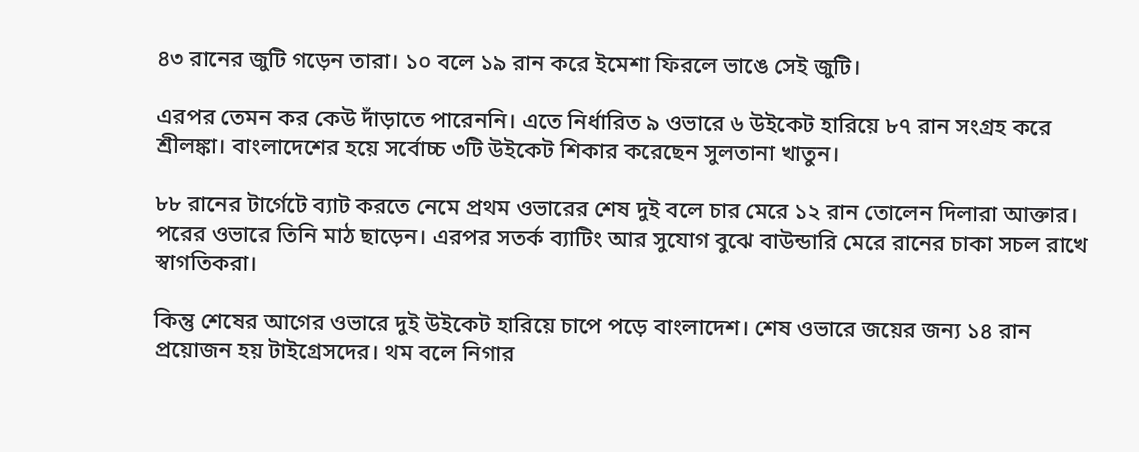৪৩ রানের জুটি গড়েন তারা। ১০ বলে ১৯ রান করে ইমেশা ফিরলে ভাঙে সেই জুটি।

এরপর তেমন কর কেউ দাঁড়াতে পারেননি। এতে নির্ধারিত ৯ ওভারে ৬ উইকেট হারিয়ে ৮৭ রান সংগ্রহ করে শ্রীলঙ্কা। বাংলাদেশের হয়ে সর্বোচ্চ ৩টি উইকেট শিকার করেছেন সুলতানা খাতুন।

৮৮ রানের টার্গেটে ব্যাট করতে নেমে প্রথম ওভারের শেষ দুই বলে চার মেরে ১২ রান তোলেন দিলারা আক্তার। পরের ওভারে তিনি মাঠ ছাড়েন। এরপর সতর্ক ব্যাটিং আর সুযোগ বুঝে বাউন্ডারি মেরে রানের চাকা সচল রাখে স্বাগতিকরা।

কিন্তু শেষের আগের ওভারে দুই উইকেট হারিয়ে চাপে পড়ে বাংলাদেশ। শেষ ওভারে জয়ের জন্য ১৪ রান প্রয়োজন হয় টাইগ্রেসদের। থম বলে নিগার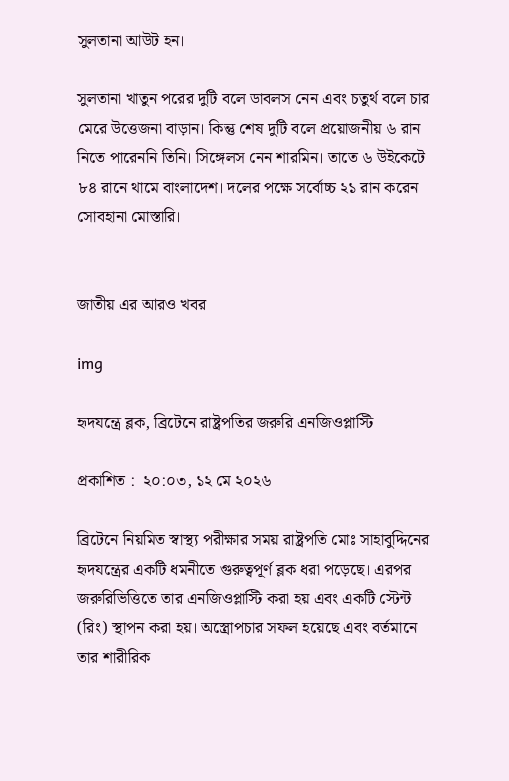সুলতানা আউট হন।

সুলতানা খাতুন পরের দুটি বলে ডাবলস নেন এবং চতুর্থ বলে চার মেরে উত্তেজনা বাড়ান। কিন্তু শেষ দুটি বলে প্রয়োজনীয় ৬ রান নিতে পারেননি তিনি। সিঙ্গেলস নেন শারমিন। তাতে ৬ উইকেটে ৮৪ রানে থামে বাংলাদেশ। দলের পক্ষে সর্বোচ্চ ২১ রান করেন সোবহানা মোস্তারি।


জাতীয় এর আরও খবর

img

হৃদযন্ত্রে ব্লক, ব্রিটেনে রাষ্ট্রপতির জরুরি এনজিওপ্লাস্টি

প্রকাশিত :  ২০:০৩, ১২ মে ২০২৬

ব্রিটেনে নিয়মিত স্বাস্থ্য পরীক্ষার সময় রাষ্ট্রপতি মোঃ সাহাবুদ্দিনের হৃদযন্ত্রের একটি ধমনীতে গুরুত্বপূর্ণ ব্লক ধরা পড়েছে। এরপর জরুরিভিত্তিতে তার এনজিওপ্লাস্টি করা হয় এবং একটি স্টেন্ট (রিং) স্থাপন করা হয়। অস্ত্রোপচার সফল হয়েছে এবং বর্তমানে তার শারীরিক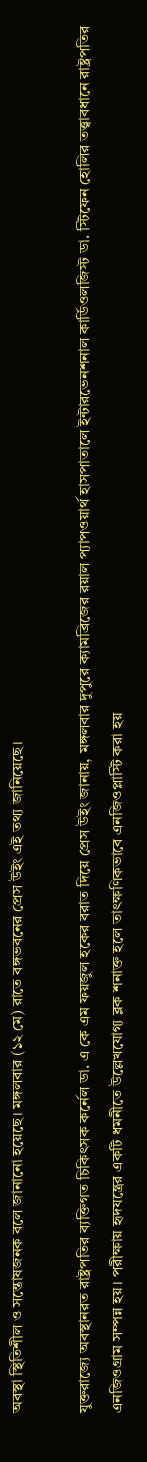অবস্থা স্থিতিশীল ও সন্তোষজনক বলে জানানো হয়েছে। মঙ্গলবার (১২ মে) রাতে বঙ্গভবনের প্রেস উইং এই তথ্য জানিয়েছে।

যুক্তরাজ্যে অবস্থানরত রাষ্ট্রপতির ব্যক্তিগত চিকিৎসক কর্নেল ডা. এ কে এম ফয়জুল হকের বরাত দিয়ে প্রেস উইং জানায়, মঙ্গলবার দুপুরে ক্যামব্রিজের রয়াল প্যাপওয়ার্থ হাসপাতালে ইন্টারভেনশনাল কার্ডিওলজিস্ট ডা. স্টিফেন হোলির তত্ত্বাবধানে রাষ্ট্রপতির এনজিওগ্রাম সম্পন্ন হয়। পরীক্ষায় হৃদযন্ত্রের একটি ধমনীতে উল্লেখযোগ্য ব্লক শনাক্ত হলে তাৎক্ষণিকভাবে এনজিওপ্লাস্টি করা হয়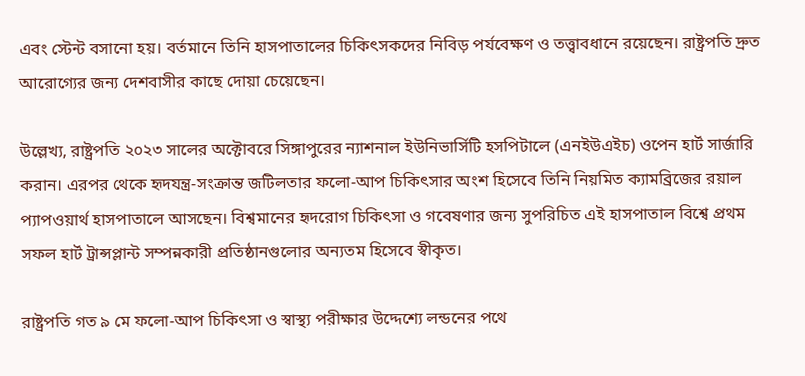এবং স্টেন্ট বসানো হয়। বর্তমানে তিনি হাসপাতালের চিকিৎসকদের নিবিড় পর্যবেক্ষণ ও তত্ত্বাবধানে রয়েছেন। রাষ্ট্রপতি দ্রুত আরোগ্যের জন্য দেশবাসীর কাছে দোয়া চেয়েছেন।

উল্লেখ্য, রাষ্ট্রপতি ২০২৩ সালের অক্টোবরে সিঙ্গাপুরের ন্যাশনাল ইউনিভার্সিটি হসপিটালে (এনইউএইচ) ওপেন হার্ট সার্জারি করান। এরপর থেকে হৃদযন্ত্র-সংক্রান্ত জটিলতার ফলো-আপ চিকিৎসার অংশ হিসেবে তিনি নিয়মিত ক্যামব্রিজের রয়াল প্যাপওয়ার্থ হাসপাতালে আসছেন। বিশ্বমানের হৃদরোগ চিকিৎসা ও গবেষণার জন্য সুপরিচিত এই হাসপাতাল বিশ্বে প্রথম সফল হার্ট ট্রান্সপ্লান্ট সম্পন্নকারী প্রতিষ্ঠানগুলোর অন্যতম হিসেবে স্বীকৃত।

রাষ্ট্রপতি গত ৯ মে ফলো-আপ চিকিৎসা ও স্বাস্থ্য পরীক্ষার উদ্দেশ্যে লন্ডনের পথে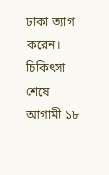ঢাকা ত্যাগ করেন। চিকিৎসা শেষে আগামী ১৮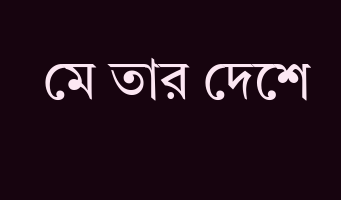মে তার দেশে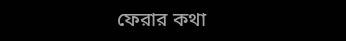ফেরার কথা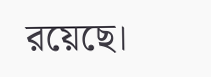রয়েছে।